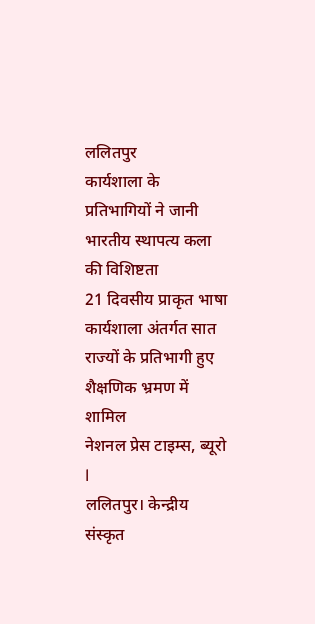ललितपुर
कार्यशाला के प्रतिभागियों ने जानी भारतीय स्थापत्य कला की विशिष्टता
21 दिवसीय प्राकृत भाषा कार्यशाला अंतर्गत सात राज्यों के प्रतिभागी हुए शैक्षणिक भ्रमण में शामिल
नेशनल प्रेस टाइम्स, ब्यूरो l
ललितपुर। केन्द्रीय संस्कृत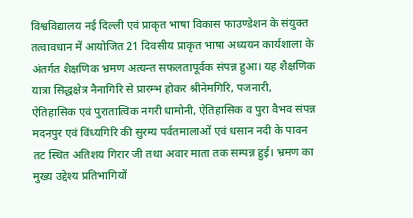विश्वविद्यालय नई दिल्ली एवं प्राकृत भाषा विकास फाउण्डेशन के संयुक्त तत्वावधान में आयोजित 21 दिवसीय प्राकृत भाषा अध्ययन कार्यशाला के अंतर्गत शैक्षणिक भ्रमण अत्यन्त सफलतापूर्वक संपन्न हुआ। यह शैक्षणिक यात्रा सिद्धक्षेत्र नैनागिरि से प्रारम्भ होकर श्रीनेमगिरि, पजनारी, ऐतिहासिक एवं पुरातात्विक नगरी धामोनी, ऐतिहासिक व पुरा वैभव संपन्न मदनपुर एवं विंध्यगिरि की सुरम्य पर्वतमालाओं एवं धसान नदी के पावन तट स्थित अतिशय गिरार जी तथा अवार माता तक सम्पन्न हुई। भ्रमण का मुख्य उद्देश्य प्रतिभागियों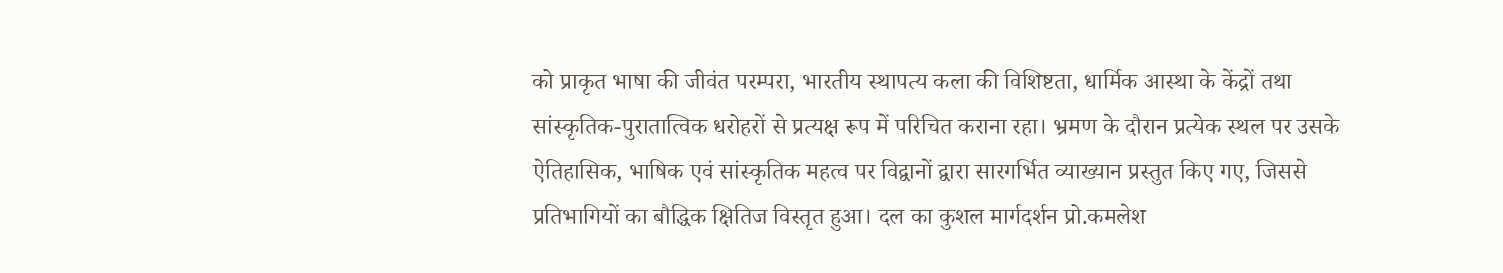को प्राकृत भाषा की जीवंत परम्परा, भारतीय स्थापत्य कला की विशिष्टता, धार्मिक आस्था के केंद्रों तथा सांस्कृतिक-पुरातात्विक धरोहरों से प्रत्यक्ष रूप में परिचित कराना रहा। भ्रमण के दौरान प्रत्येक स्थल पर उसके ऐतिहासिक, भाषिक एवं सांस्कृतिक महत्व पर विद्वानों द्वारा सारगर्भित व्याख्यान प्रस्तुत किए गए, जिससे प्रतिभागियों का बौद्धिक क्षितिज विस्तृत हुआ। दल का कुशल मार्गदर्शन प्रो.कमलेश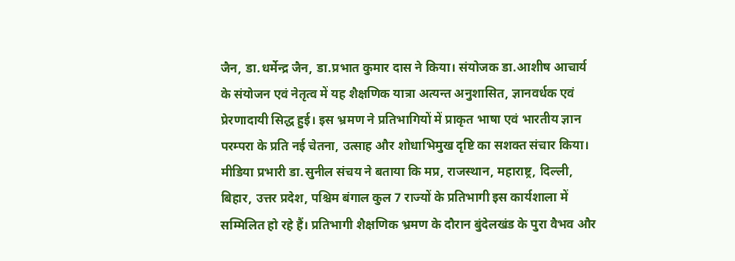जैन, डा.धर्मेन्द्र जैन, डा.प्रभात कुमार दास ने किया। संयोजक डा.आशीष आचार्य के संयोजन एवं नेतृत्व में यह शैक्षणिक यात्रा अत्यन्त अनुशासित, ज्ञानवर्धक एवं प्रेरणादायी सिद्ध हुई। इस भ्रमण ने प्रतिभागियों में प्राकृत भाषा एवं भारतीय ज्ञान परम्परा के प्रति नई चेतना, उत्साह और शोधाभिमुख दृष्टि का सशक्त संचार किया। मीडिया प्रभारी डा.सुनील संचय ने बताया कि मप्र, राजस्थान, महाराष्ट्र, दिल्ली, बिहार, उत्तर प्रदेश, पश्चिम बंगाल कुल 7 राज्यों के प्रतिभागी इस कार्यशाला में सम्मिलित हो रहे हैं। प्रतिभागी शैक्षणिक भ्रमण के दौरान बुंदेलखंड के पुरा वैभव और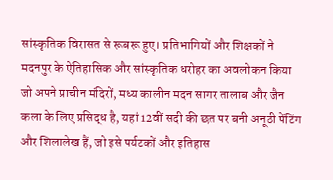सांस्कृतिक विरासत से रूबरू हुए। प्रतिभागियों और शिक्षकों ने मदनपुर के ऐतिहासिक और सांस्कृतिक धरोहर का अवलोकन किया जो अपने प्राचीन मंदिरों, मध्य कालीन मदन सागर तालाब और जैन कला के लिए प्रसिद्ध है, यहां 12वीं सदी की छत पर बनी अनूठी पेंटिंग और शिलालेख हैं, जो इसे पर्यटकों और इतिहास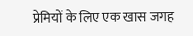प्रेमियों के लिए एक खास जगह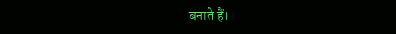बनाते हैं।